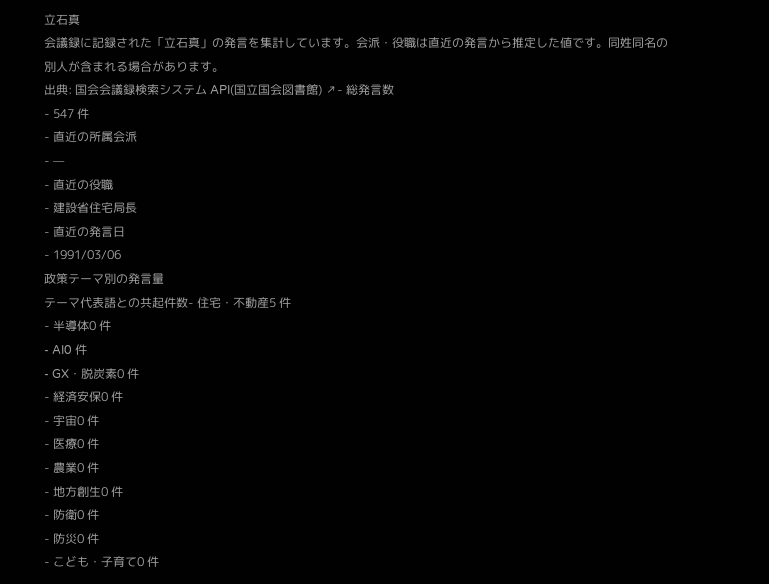立石真
会議録に記録された「立石真」の発言を集計しています。会派・役職は直近の発言から推定した値です。同姓同名の別人が含まれる場合があります。
出典: 国会会議録検索システム API(国立国会図書館) ↗- 総発言数
- 547 件
- 直近の所属会派
- —
- 直近の役職
- 建設省住宅局長
- 直近の発言日
- 1991/03/06
政策テーマ別の発言量
テーマ代表語との共起件数- 住宅・不動産5 件
- 半導体0 件
- AI0 件
- GX・脱炭素0 件
- 経済安保0 件
- 宇宙0 件
- 医療0 件
- 農業0 件
- 地方創生0 件
- 防衛0 件
- 防災0 件
- こども・子育て0 件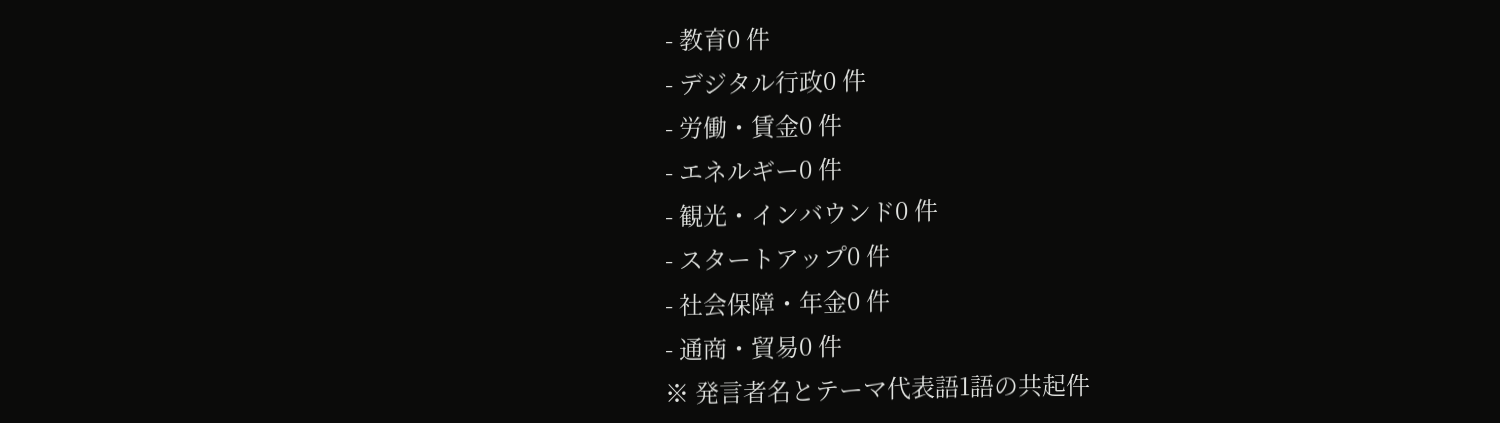- 教育0 件
- デジタル行政0 件
- 労働・賃金0 件
- エネルギー0 件
- 観光・インバウンド0 件
- スタートアップ0 件
- 社会保障・年金0 件
- 通商・貿易0 件
※ 発言者名とテーマ代表語1語の共起件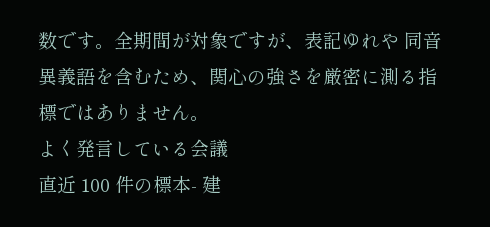数です。全期間が対象ですが、表記ゆれや 同音異義語を含むため、関心の強さを厳密に測る指標ではありません。
よく発言している会議
直近 100 件の標本- 建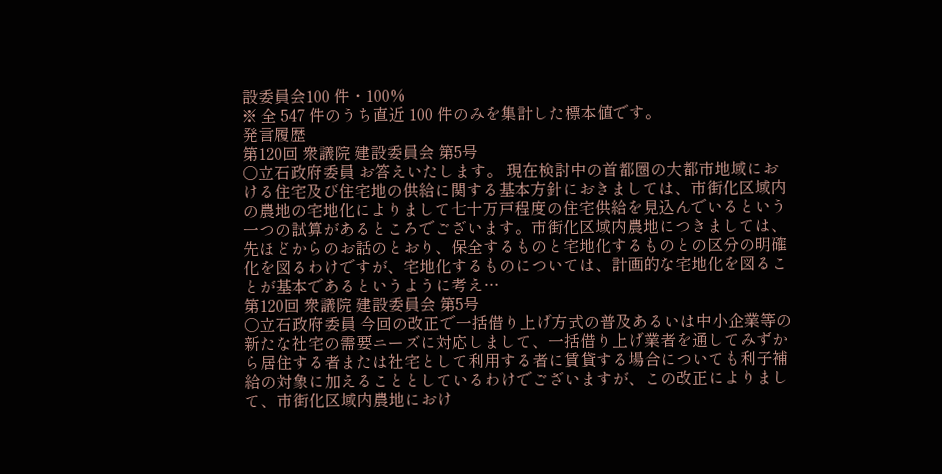設委員会100 件・100%
※ 全 547 件のうち直近 100 件のみを集計した標本値です。
発言履歴
第120回 衆議院 建設委員会 第5号
○立石政府委員 お答えいたします。 現在検討中の首都圏の大都市地域における住宅及び住宅地の供給に関する基本方針におきましては、市街化区域内の農地の宅地化によりまして七十万戸程度の住宅供給を見込んでいるという一つの試算があるところでございます。市街化区域内農地につきましては、先ほどからのお話のとおり、保全するものと宅地化するものとの区分の明確化を図るわけですが、宅地化するものについては、計画的な宅地化を図ることが基本であるというように考え…
第120回 衆議院 建設委員会 第5号
○立石政府委員 今回の改正で一括借り上げ方式の普及あるいは中小企業等の新たな社宅の需要ニーズに対応しまして、一括借り上げ業者を通してみずから居住する者または社宅として利用する者に賃貸する場合についても利子補給の対象に加えることとしているわけでございますが、この改正によりまして、市街化区域内農地におけ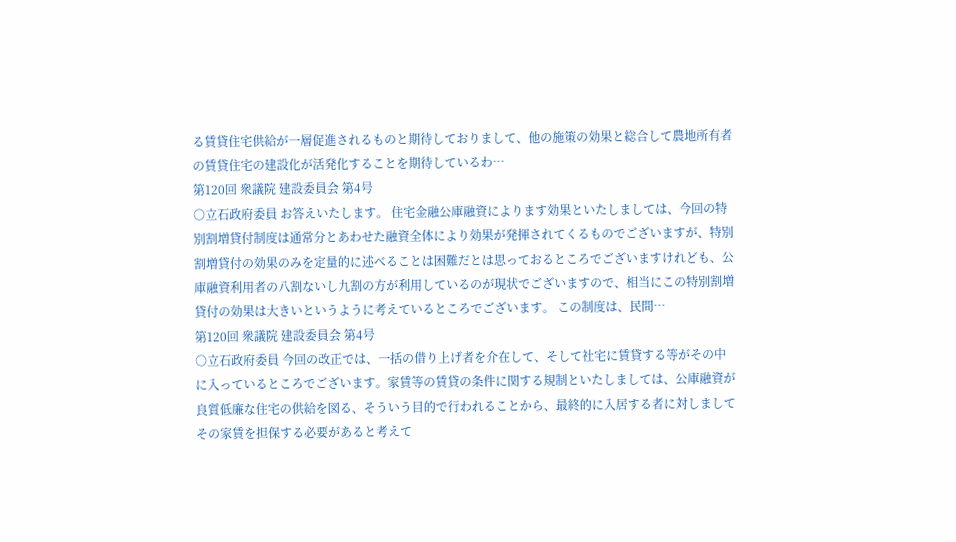る賃貸住宅供給が一層促進されるものと期待しておりまして、他の施策の効果と総合して農地所有者の賃貸住宅の建設化が活発化することを期待しているわ…
第120回 衆議院 建設委員会 第4号
○立石政府委員 お答えいたします。 住宅金融公庫融資によります効果といたしましては、今回の特別割増貸付制度は通常分とあわせた融資全体により効果が発揮されてくるものでございますが、特別割増貸付の効果のみを定量的に述べることは困難だとは思っておるところでございますけれども、公庫融資利用者の八割ないし九割の方が利用しているのが現状でございますので、相当にこの特別割増貸付の効果は大きいというように考えているところでございます。 この制度は、民間…
第120回 衆議院 建設委員会 第4号
○立石政府委員 今回の改正では、一括の借り上げ者を介在して、そして社宅に賃貸する等がその中に入っているところでございます。家賃等の賃貸の条件に関する規制といたしましては、公庫融資が良質低廉な住宅の供給を図る、そういう目的で行われることから、最終的に入居する者に対しましてその家賃を担保する必要があると考えて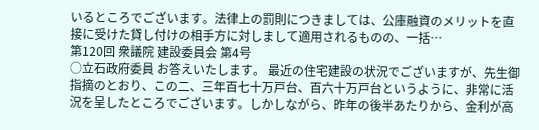いるところでございます。法律上の罰則につきましては、公庫融資のメリットを直接に受けた貸し付けの相手方に対しまして適用されるものの、一括…
第120回 衆議院 建設委員会 第4号
○立石政府委員 お答えいたします。 最近の住宅建設の状況でございますが、先生御指摘のとおり、この二、三年百七十万戸台、百六十万戸台というように、非常に活況を呈したところでございます。しかしながら、昨年の後半あたりから、金利が高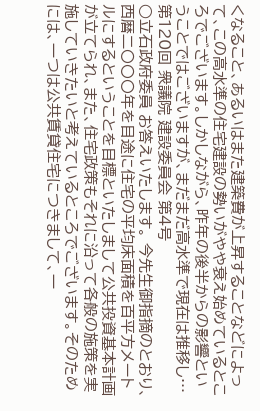くなること、あるいはまた建築費が上昇することなどによって、この高水準の住宅建設の勢いがやや衰え始めているところでございます。しかしながら、昨年の後半からの影響ということではございますが、まだまだ高水準で現在は推移し…
第120回 衆議院 建設委員会 第4号
○立石政府委員 お答えいたします。 今先生御指摘のとおり、西暦二〇〇〇年を目途に住宅の平均床面積を百平方メートルにするということを目標といたしまして公共投資基本計画が立てられ、また、住宅政策もそれに沿って各般の施策を実施していきたいと考えているところでございます。そのためには、一つは公共賃貸住宅につきまして、一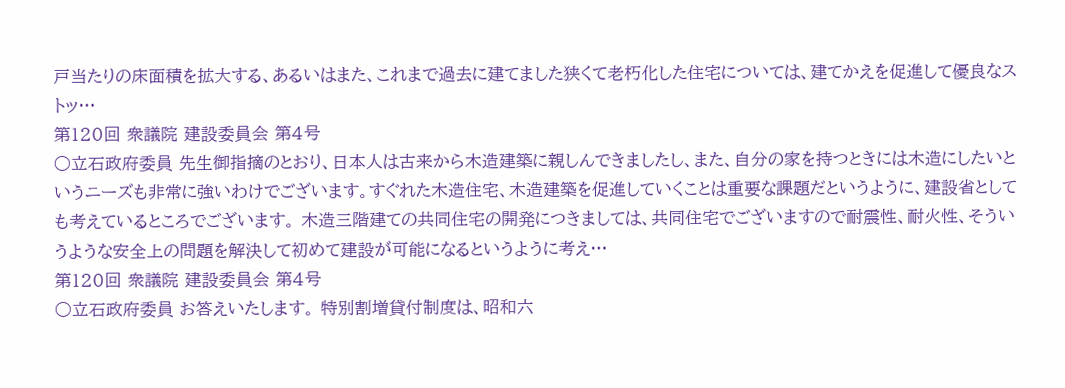戸当たりの床面積を拡大する、あるいはまた、これまで過去に建てました狭くて老朽化した住宅については、建てかえを促進して優良なストッ…
第120回 衆議院 建設委員会 第4号
○立石政府委員 先生御指摘のとおり、日本人は古来から木造建築に親しんできましたし、また、自分の家を持つときには木造にしたいというニーズも非常に強いわけでございます。すぐれた木造住宅、木造建築を促進していくことは重要な課題だというように、建設省としても考えているところでございます。 木造三階建ての共同住宅の開発につきましては、共同住宅でございますので耐震性、耐火性、そういうような安全上の問題を解決して初めて建設が可能になるというように考え…
第120回 衆議院 建設委員会 第4号
○立石政府委員 お答えいたします。 特別割増貸付制度は、昭和六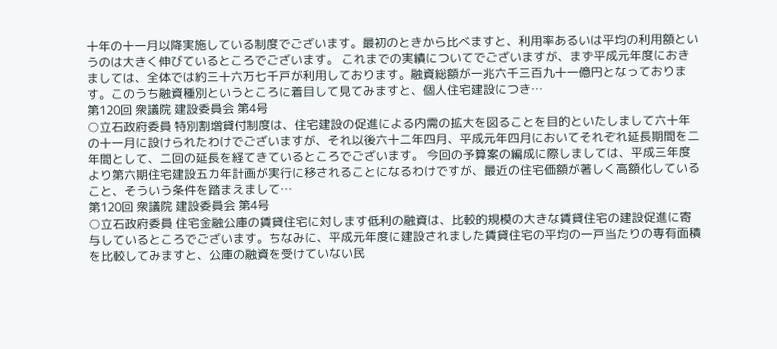十年の十一月以降実施している制度でございます。最初のときから比べますと、利用率あるいは平均の利用額というのは大きく伸びているところでございます。 これまでの実績についてでございますが、まず平成元年度におきましては、全体では約三十六万七千戸が利用しております。融資総額が一兆六千三百九十一億円となっております。このうち融資種別というところに着目して見てみますと、個人住宅建設につき…
第120回 衆議院 建設委員会 第4号
○立石政府委員 特別割増貸付制度は、住宅建設の促進による内需の拡大を図ることを目的といたしまして六十年の十一月に設けられたわけでございますが、それ以後六十二年四月、平成元年四月においてそれぞれ延長期間を二年間として、二回の延長を経てきているところでございます。 今回の予算案の編成に際しましては、平成三年度より第六期住宅建設五カ年計画が実行に移されることになるわけですが、最近の住宅価額が著しく高額化していること、そういう条件を踏まえまして…
第120回 衆議院 建設委員会 第4号
○立石政府委員 住宅金融公庫の賃貸住宅に対します低利の融資は、比較的規模の大きな賃貸住宅の建設促進に寄与しているところでございます。ちなみに、平成元年度に建設されました賃貸住宅の平均の一戸当たりの専有面積を比較してみますと、公庫の融資を受けていない民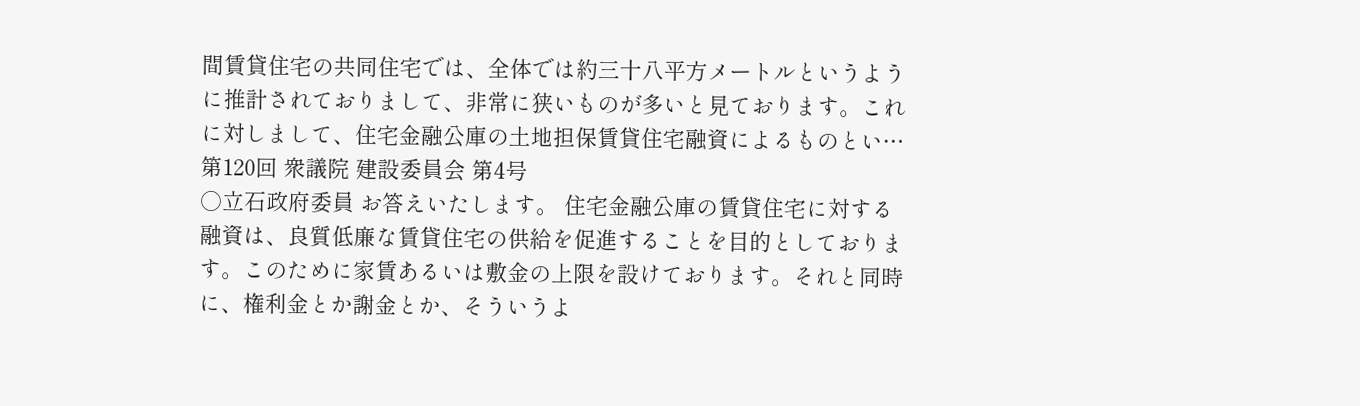間賃貸住宅の共同住宅では、全体では約三十八平方メートルというように推計されておりまして、非常に狭いものが多いと見ております。これに対しまして、住宅金融公庫の土地担保賃貸住宅融資によるものとい…
第120回 衆議院 建設委員会 第4号
○立石政府委員 お答えいたします。 住宅金融公庫の賃貸住宅に対する融資は、良質低廉な賃貸住宅の供給を促進することを目的としております。このために家賃あるいは敷金の上限を設けております。それと同時に、権利金とか謝金とか、そういうよ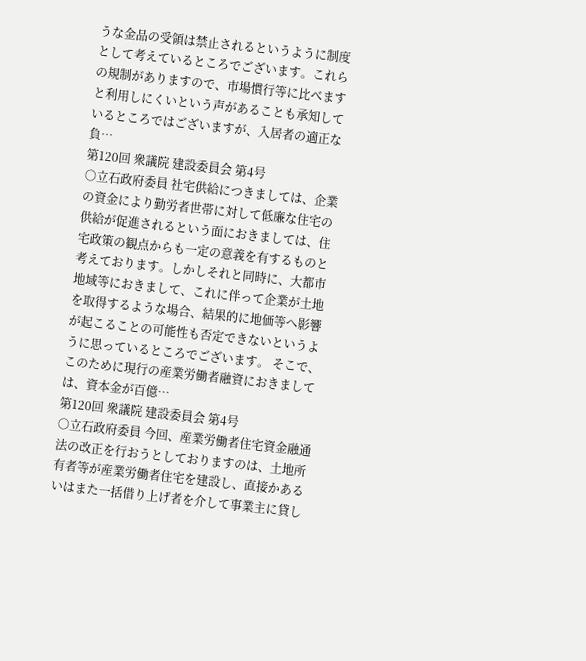うな金品の受領は禁止されるというように制度として考えているところでございます。これらの規制がありますので、市場慣行等に比べますと利用しにくいという声があることも承知しているところではございますが、入居者の適正な負…
第120回 衆議院 建設委員会 第4号
○立石政府委員 社宅供給につきましては、企業の資金により勤労者世帯に対して低廉な住宅の供給が促進されるという面におきましては、住宅政策の観点からも一定の意義を有するものと考えております。しかしそれと同時に、大都市地域等におきまして、これに伴って企業が土地を取得するような場合、結果的に地価等へ影響が起こることの可能性も否定できないというように思っているところでございます。 そこで、このために現行の産業労働者融資におきましては、資本金が百億…
第120回 衆議院 建設委員会 第4号
○立石政府委員 今回、産業労働者住宅資金融通法の改正を行おうとしておりますのは、土地所有者等が産業労働者住宅を建設し、直接かあるいはまた一括借り上げ者を介して事業主に貸し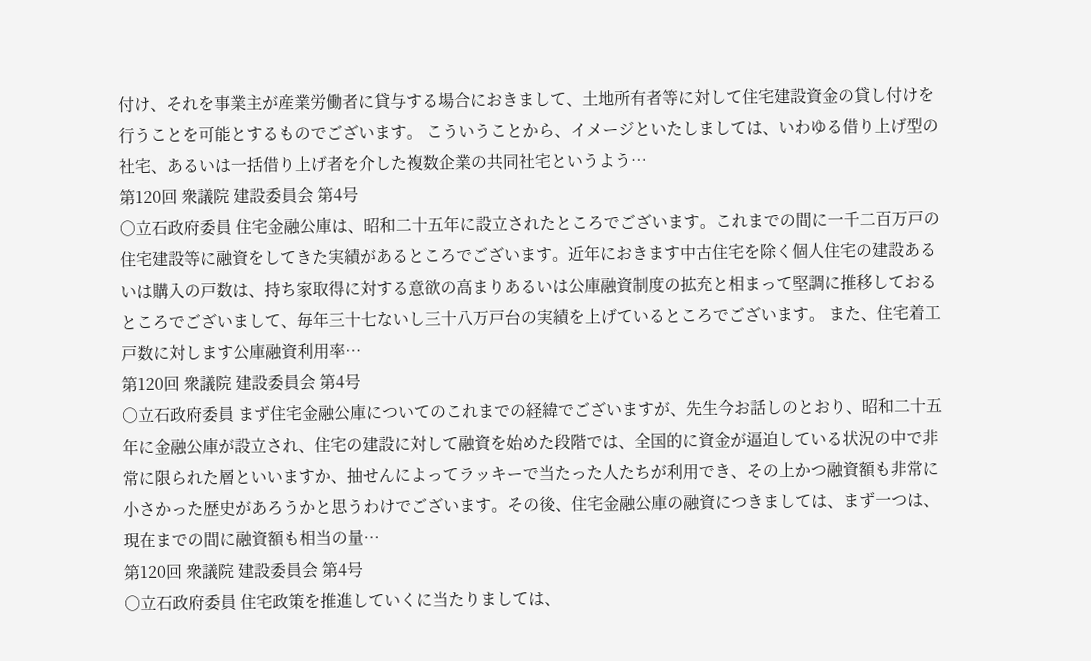付け、それを事業主が産業労働者に貸与する場合におきまして、土地所有者等に対して住宅建設資金の貸し付けを行うことを可能とするものでございます。 こういうことから、イメージといたしましては、いわゆる借り上げ型の社宅、あるいは一括借り上げ者を介した複数企業の共同社宅というよう…
第120回 衆議院 建設委員会 第4号
○立石政府委員 住宅金融公庫は、昭和二十五年に設立されたところでございます。これまでの間に一千二百万戸の住宅建設等に融資をしてきた実績があるところでございます。近年におきます中古住宅を除く個人住宅の建設あるいは購入の戸数は、持ち家取得に対する意欲の高まりあるいは公庫融資制度の拡充と相まって堅調に推移しておるところでございまして、毎年三十七ないし三十八万戸台の実績を上げているところでございます。 また、住宅着工戸数に対します公庫融資利用率…
第120回 衆議院 建設委員会 第4号
○立石政府委員 まず住宅金融公庫についてのこれまでの経緯でございますが、先生今お話しのとおり、昭和二十五年に金融公庫が設立され、住宅の建設に対して融資を始めた段階では、全国的に資金が逼迫している状況の中で非常に限られた層といいますか、抽せんによってラッキーで当たった人たちが利用でき、その上かつ融資額も非常に小さかった歴史があろうかと思うわけでございます。その後、住宅金融公庫の融資につきましては、まず一つは、現在までの間に融資額も相当の量…
第120回 衆議院 建設委員会 第4号
○立石政府委員 住宅政策を推進していくに当たりましては、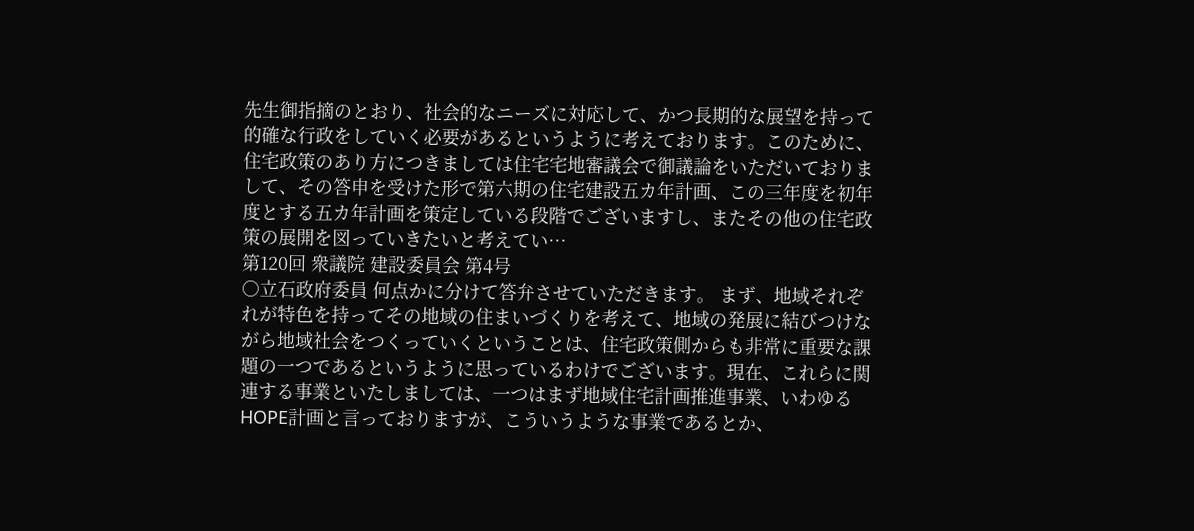先生御指摘のとおり、社会的なニーズに対応して、かつ長期的な展望を持って的確な行政をしていく必要があるというように考えております。このために、住宅政策のあり方につきましては住宅宅地審議会で御議論をいただいておりまして、その答申を受けた形で第六期の住宅建設五カ年計画、この三年度を初年度とする五カ年計画を策定している段階でございますし、またその他の住宅政策の展開を図っていきたいと考えてい…
第120回 衆議院 建設委員会 第4号
○立石政府委員 何点かに分けて答弁させていただきます。 まず、地域それぞれが特色を持ってその地域の住まいづくりを考えて、地域の発展に結びつけながら地域社会をつくっていくということは、住宅政策側からも非常に重要な課題の一つであるというように思っているわけでございます。現在、これらに関連する事業といたしましては、一つはまず地域住宅計画推進事業、いわゆるHOPE計画と言っておりますが、こういうような事業であるとか、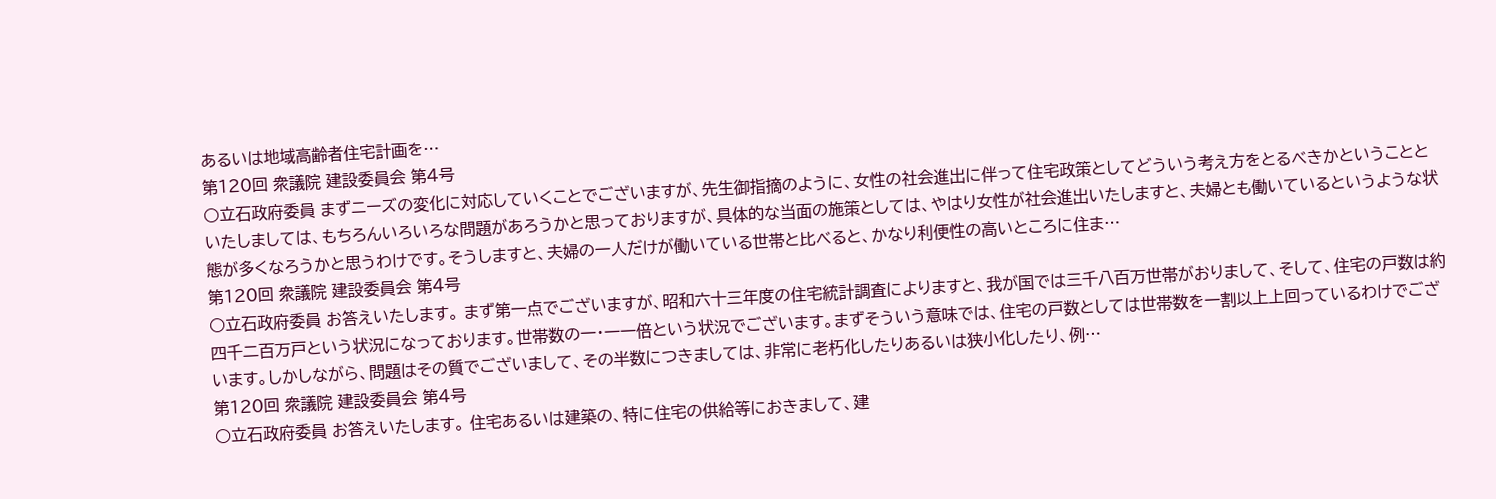あるいは地域高齢者住宅計画を…
第120回 衆議院 建設委員会 第4号
○立石政府委員 まずニーズの変化に対応していくことでございますが、先生御指摘のように、女性の社会進出に伴って住宅政策としてどういう考え方をとるべきかということといたしましては、もちろんいろいろな問題があろうかと思っておりますが、具体的な当面の施策としては、やはり女性が社会進出いたしますと、夫婦とも働いているというような状態が多くなろうかと思うわけです。そうしますと、夫婦の一人だけが働いている世帯と比べると、かなり利便性の高いところに住ま…
第120回 衆議院 建設委員会 第4号
○立石政府委員 お答えいたします。 まず第一点でございますが、昭和六十三年度の住宅統計調査によりますと、我が国では三千八百万世帯がおりまして、そして、住宅の戸数は約四千二百万戸という状況になっております。世帯数の一・一一倍という状況でございます。まずそういう意味では、住宅の戸数としては世帯数を一割以上上回っているわけでございます。しかしながら、問題はその質でございまして、その半数につきましては、非常に老朽化したりあるいは狭小化したり、例…
第120回 衆議院 建設委員会 第4号
○立石政府委員 お答えいたします。 住宅あるいは建築の、特に住宅の供給等におきまして、建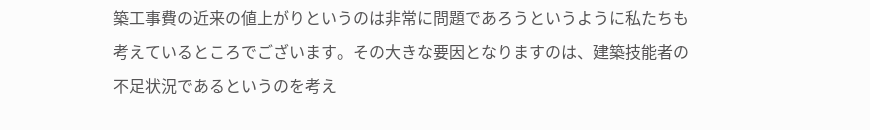築工事費の近来の値上がりというのは非常に問題であろうというように私たちも考えているところでございます。その大きな要因となりますのは、建築技能者の不足状況であるというのを考え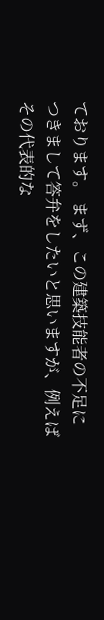ております。 まず、この建築技能者の不足につきまして答弁をしたいと思いますが、例えばその代表的な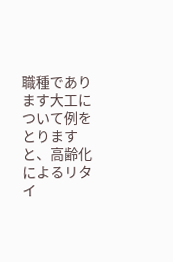職種であります大工について例をとりますと、高齢化によるリタイ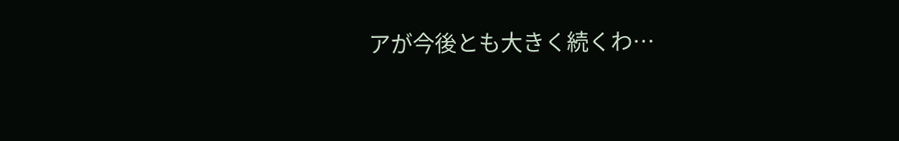アが今後とも大きく続くわ…